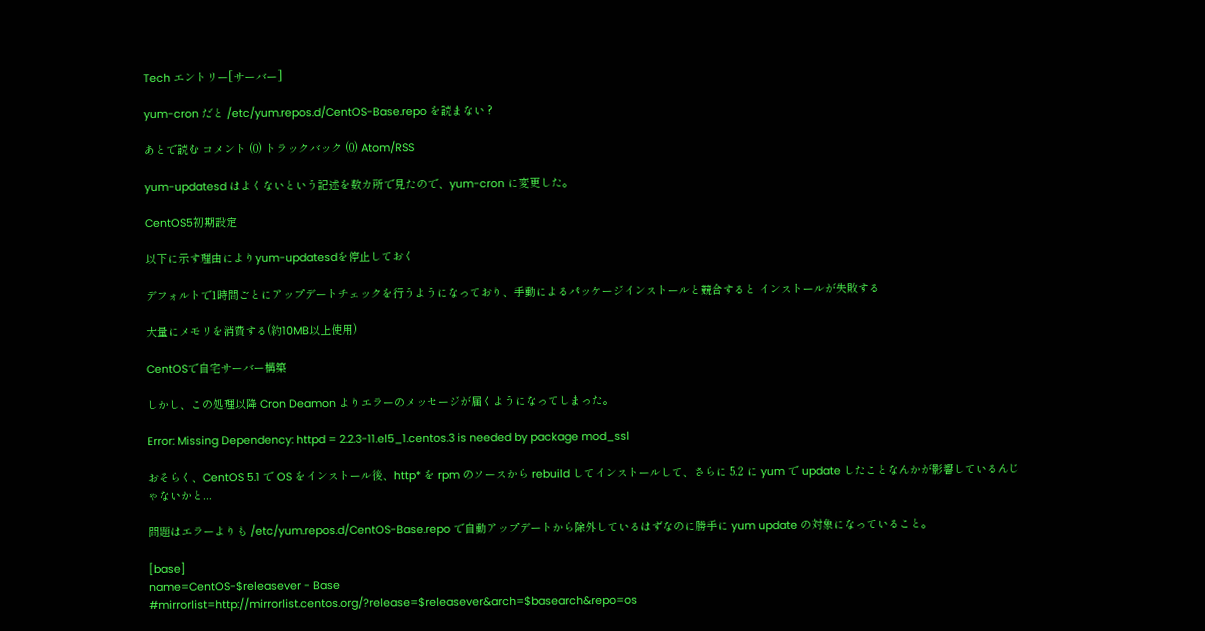Tech エントリー[サーバー]

yum-cron だと /etc/yum.repos.d/CentOS-Base.repo を読まない ?

あとで読む コメント (0) トラックバック (0) Atom/RSS

yum-updatesd はよくないという記述を数カ所で見たので、yum-cron に変更した。

CentOS5初期設定

以下に示す理由によりyum-updatesdを停止しておく

デフォルトで1時間ごとにアップデートチェックを行うようになっており、手動によるパッケージインストールと競合すると インストールが失敗する

大量にメモリを消費する(約10MB以上使用)

CentOSで自宅サーバー構築

しかし、この処理以降 Cron Deamon よりエラーのメッセージが届くようになってしまった。

Error: Missing Dependency: httpd = 2.2.3-11.el5_1.centos.3 is needed by package mod_ssl

おそらく、CentOS 5.1 で OS をインストール後、http* を rpm のソースから rebuild してインストールして、さらに 5.2 に yum で update したことなんかが影響しているんじゃないかと...

問題はエラーよりも /etc/yum.repos.d/CentOS-Base.repo で自動アップデートから除外しているはずなのに勝手に yum update の対象になっていること。

[base]
name=CentOS-$releasever - Base
#mirrorlist=http://mirrorlist.centos.org/?release=$releasever&arch=$basearch&repo=os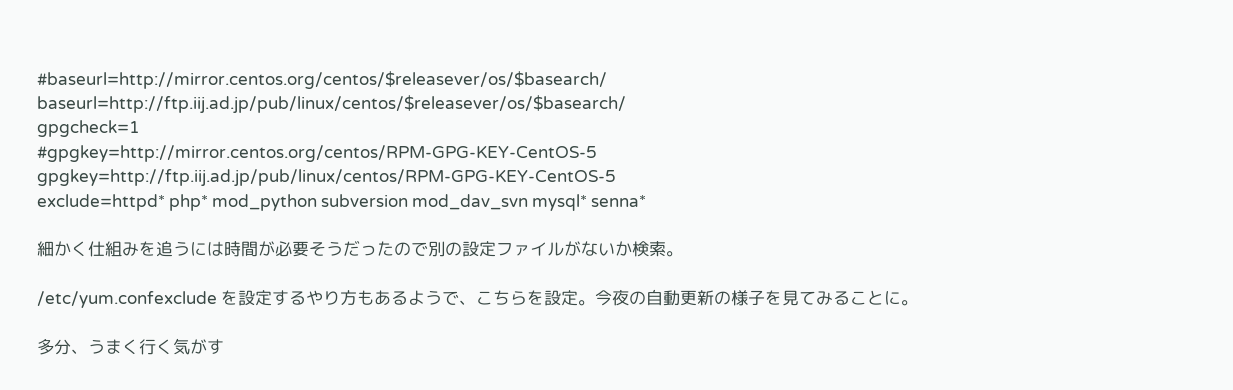#baseurl=http://mirror.centos.org/centos/$releasever/os/$basearch/
baseurl=http://ftp.iij.ad.jp/pub/linux/centos/$releasever/os/$basearch/
gpgcheck=1
#gpgkey=http://mirror.centos.org/centos/RPM-GPG-KEY-CentOS-5
gpgkey=http://ftp.iij.ad.jp/pub/linux/centos/RPM-GPG-KEY-CentOS-5
exclude=httpd* php* mod_python subversion mod_dav_svn mysql* senna*

細かく仕組みを追うには時間が必要そうだったので別の設定ファイルがないか検索。

/etc/yum.confexclude を設定するやり方もあるようで、こちらを設定。今夜の自動更新の様子を見てみることに。

多分、うまく行く気がす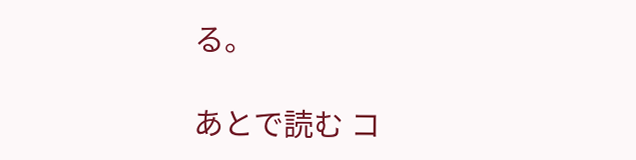る。

あとで読む コ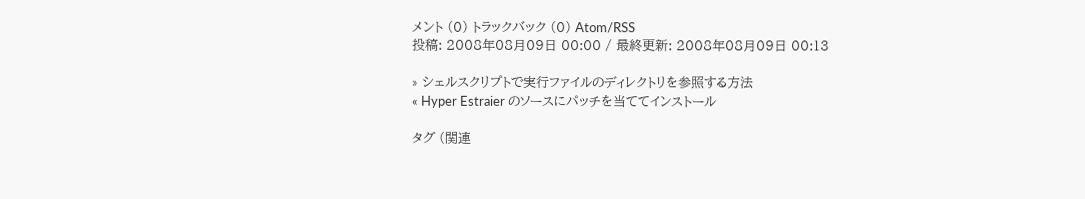メント (0) トラックバック (0) Atom/RSS
投稿: 2008年08月09日 00:00 / 最終更新: 2008年08月09日 00:13

» シェルスクリプトで実行ファイルのディレクトリを参照する方法
« Hyper Estraier のソースにパッチを当ててインストール

タグ (関連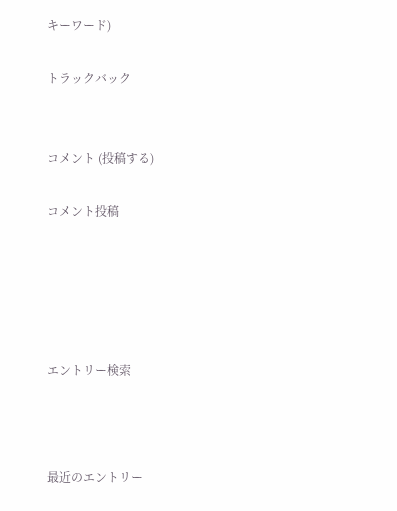キーワード)

トラックバック


コメント (投稿する)

コメント投稿





エントリー検索



最近のエントリー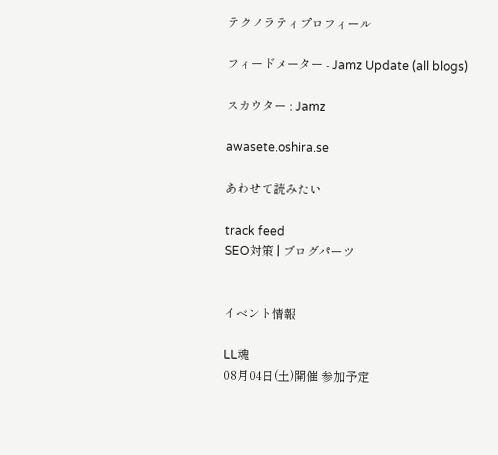テクノラティプロフィール

フィードメーター - Jamz Update (all blogs)

スカウター : Jamz

awasete.oshira.se

あわせて読みたい

track feed
SEO対策 | ブログパーツ


イベント情報

LL魂
08月04日(土)開催 参加予定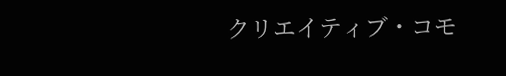クリエイティブ・コモ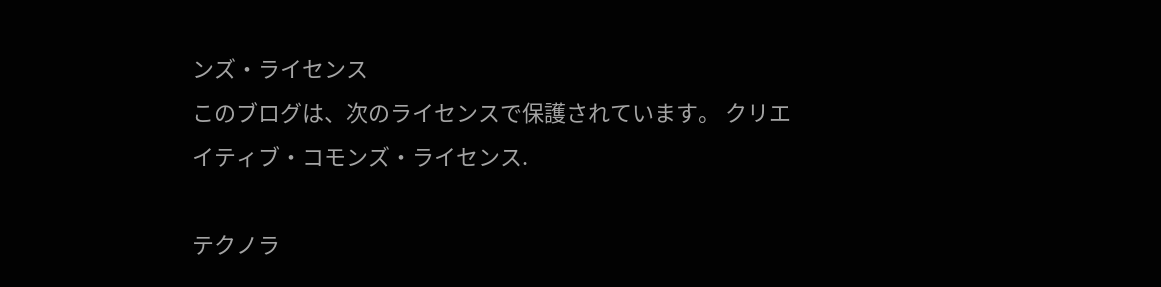ンズ・ライセンス
このブログは、次のライセンスで保護されています。 クリエイティブ・コモンズ・ライセンス.

テクノラ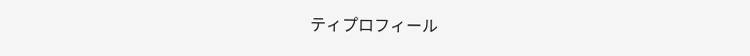ティプロフィール